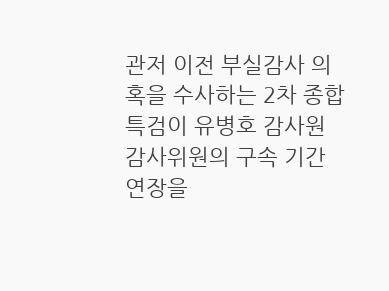관저 이전 부실감사 의혹을 수사하는 2차 종합특검이 유병호 감사원 감사위원의 구속 기간 연장을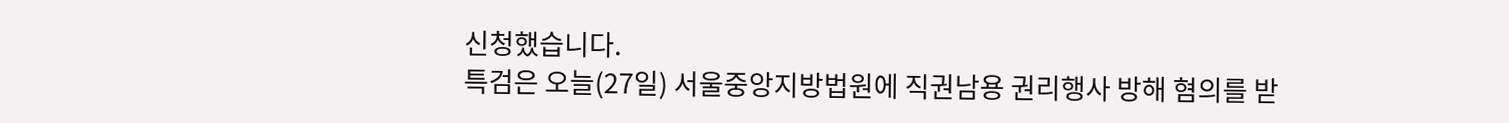신청했습니다.
특검은 오늘(27일) 서울중앙지방법원에 직권남용 권리행사 방해 혐의를 받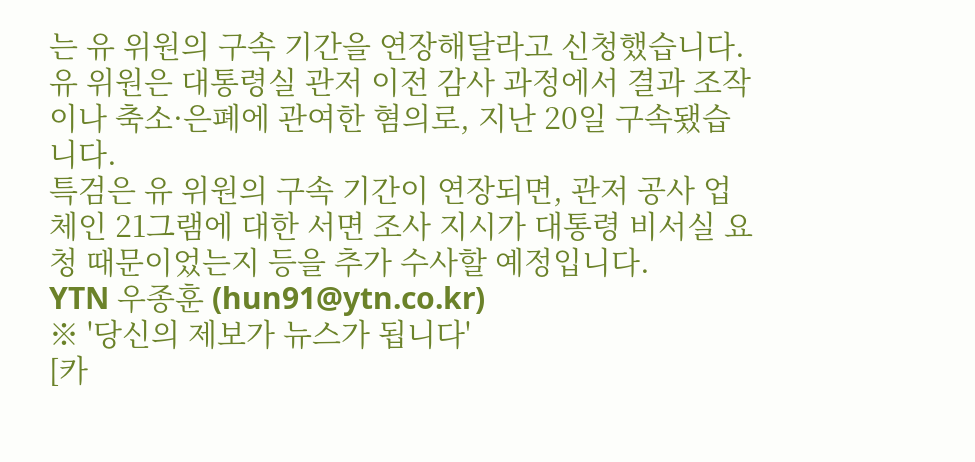는 유 위원의 구속 기간을 연장해달라고 신청했습니다.
유 위원은 대통령실 관저 이전 감사 과정에서 결과 조작이나 축소·은폐에 관여한 혐의로, 지난 20일 구속됐습니다.
특검은 유 위원의 구속 기간이 연장되면, 관저 공사 업체인 21그램에 대한 서면 조사 지시가 대통령 비서실 요청 때문이었는지 등을 추가 수사할 예정입니다.
YTN 우종훈 (hun91@ytn.co.kr)
※ '당신의 제보가 뉴스가 됩니다'
[카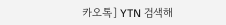카오톡] YTN 검색해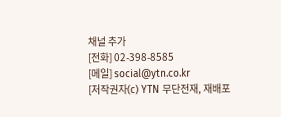채널 추가
[전화] 02-398-8585
[메일] social@ytn.co.kr
[저작권자(c) YTN 무단전재, 재배포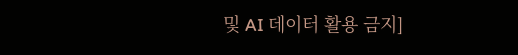및 AI 데이터 활용 금지]